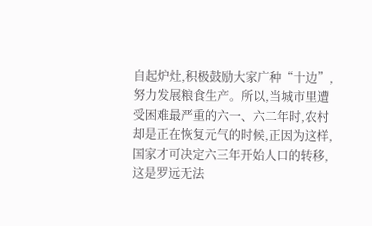自起炉灶,积极鼓励大家广种“十边”,努力发展粮食生产。所以,当城市里遭受困难最严重的六一、六二年时,农村却是正在恢复元气的时候,正因为这样,国家才可决定六三年开始人口的转移,这是罗远无法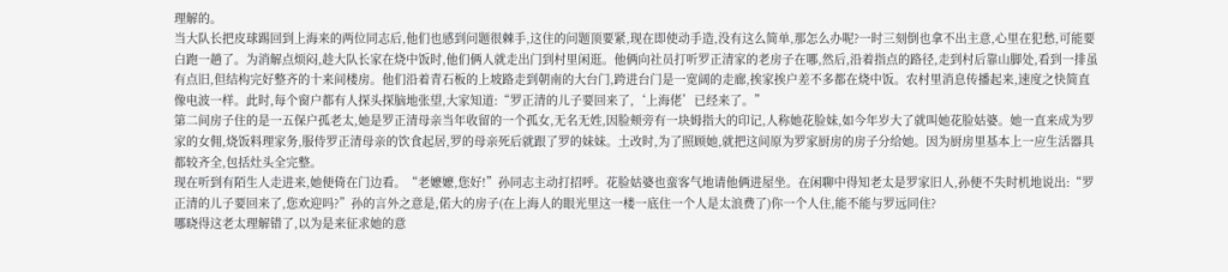理解的。
当大队长把皮球踢回到上海来的两位同志后,他们也感到问题很棘手,这住的问题顶要紧,现在即使动手造,没有这么简单,那怎么办呢?一时三刻倒也拿不出主意,心里在犯愁,可能要白跑一趟了。为消解点烦闷,趁大队长家在烧中饭时,他们俩人就走出门到村里闲逛。他俩向社员打听罗正清家的老房子在哪,然后,沿着指点的路径,走到村后靠山脚处,看到一排虽有点旧,但结构完好整齐的十来间楼房。他们沿着青石板的上坡路走到朝南的大台门,跨进台门是一宽阔的走廊,挨家挨户差不多都在烧中饭。农村里消息传播起来,速度之快简直像电波一样。此时,每个窗户都有人探头探脑地张望,大家知道:“罗正清的儿子要回来了,‘上海佬’已经来了。”
第二间房子住的是一五保户孤老太,她是罗正清母亲当年收留的一个孤女,无名无姓,因脸颊旁有一块姆指大的印记,人称她花脸妹,如今年岁大了就叫她花脸姑婆。她一直来成为罗家的女佣,烧饭料理家务,服侍罗正清母亲的饮食起居,罗的母亲死后就跟了罗的妹妹。土改时,为了照顾她,就把这间原为罗家厨房的房子分给她。因为厨房里基本上一应生活器具都较齐全,包括灶头全完整。
现在听到有陌生人走进来,她便倚在门边看。“老嬷嬷,您好!”孙同志主动打招呼。花脸姑婆也蛮客气地请他俩进屋坐。在闲聊中得知老太是罗家旧人,孙便不失时机地说出:“罗正清的儿子要回来了,您欢迎吗?”孙的言外之意是,偌大的房子(在上海人的眼光里这一楼一底住一个人是太浪费了)你一个人住,能不能与罗远同住?
哪晓得这老太理解错了,以为是来征求她的意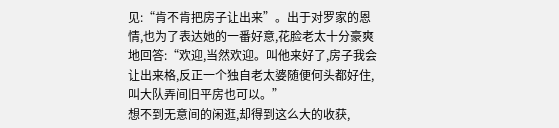见:“肯不肯把房子让出来”。出于对罗家的恩情,也为了表达她的一番好意,花脸老太十分豪爽地回答:“欢迎,当然欢迎。叫他来好了,房子我会让出来格,反正一个独自老太婆随便何头都好住,叫大队弄间旧平房也可以。”
想不到无意间的闲逛,却得到这么大的收获,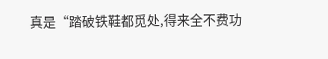真是“踏破铁鞋都觅处,得来全不费功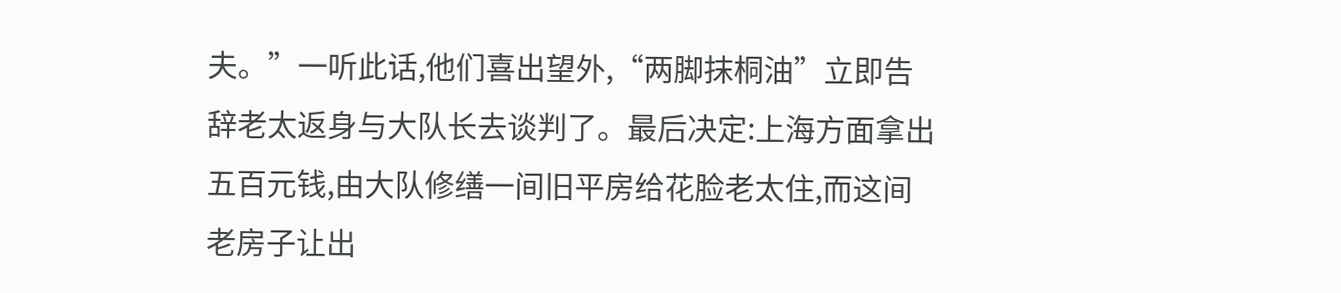夫。”一听此话,他们喜出望外,“两脚抹桐油”立即告辞老太返身与大队长去谈判了。最后决定:上海方面拿出五百元钱,由大队修缮一间旧平房给花脸老太住,而这间老房子让出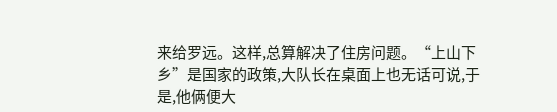来给罗远。这样,总算解决了住房问题。“上山下乡”是国家的政策,大队长在桌面上也无话可说,于是,他俩便大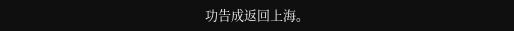功告成返回上海。